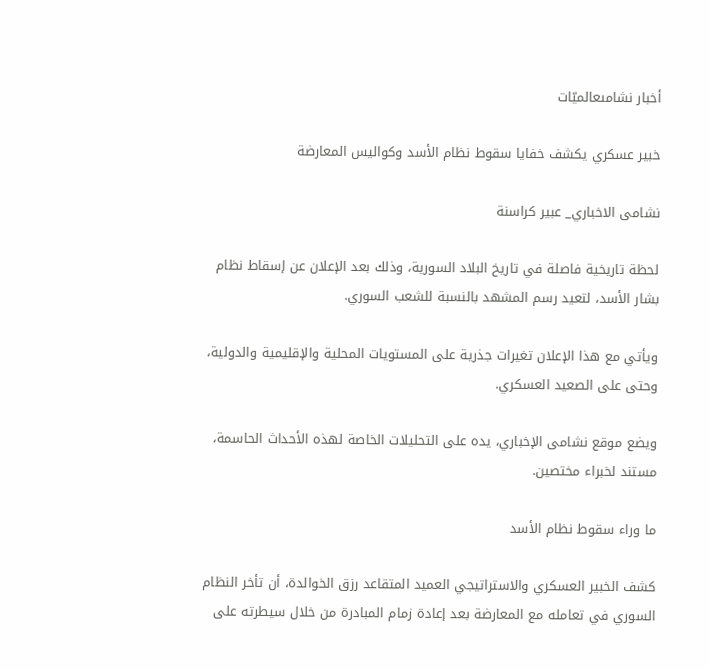أخبار نشامىعالميّات

خبير عسكري يكشف خفايا سقوط نظام الأسد وكواليس المعارضة

نشامى الاخباري_ عبير كراسنة

لحظة تاريخية فاصلة في تاريخ البلاد السورية، وذلك بعد الإعلان عن إسقاط نظام بشار الأسد، لتعيد رسم المشهد بالنسبة للشعب السوري.

ويأتي مع هذا الإعلان تغيرات جذرية على المستويات المحلية والإقليمية والدولية، وحتى على الصعيد العسكري.

ويضع موقع نشامى الإخباري، يده على التحليلات الخاصة لهذه الأحداث الحاسمة، مستند لخبراء مختصين.

ما وراء سقوط نظام الأسد

كشف الخبير العسكري والاستراتيجي العميد المتقاعد رزق الخوالدة، أن تأخر النظام السوري في تعامله مع المعارضة بعد إعادة زمام المبادرة من خلال سيطرته على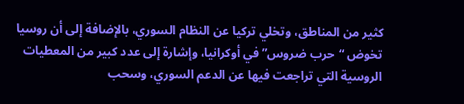كثير من المناطق، وتخلي تركيا عن النظام السوري، بالإضافة إلى أن روسيا تخوض “حرب ضروس” في أوكرانيا، وإشارة إلى عدد كبير من المعطيات الروسية التي تراجعت فيها عن الدعم السوري، وسحب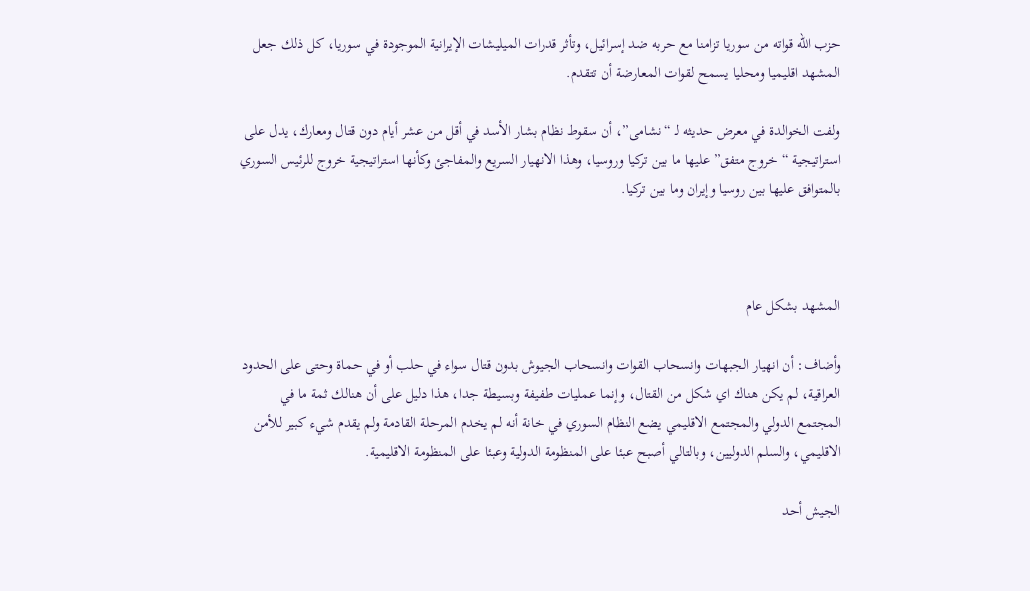حزب الله قواته من سوريا تزامنا مع حربه ضد إسرائيل، وتأثر قدرات الميليشات الإيرانية الموجودة في سوريا، كل ذلك جعل المشهد اقليميا ومحليا يسمح لقوات المعارضة أن تتقدم.

ولفت الخوالدة في معرض حديثه لـ “نشامى”، أن سقوط نظام بشار الأسد في أقل من عشر أيام دون قتال ومعارك، يدل على استراتيجية “خروج متفق” عليها ما بين تركيا وروسيا، وهذا الانهيار السريع والمفاجئ وكأنها استراتيجية خروج للرئيس السوري بالمتوافق عليها بين روسيا وإيران وما بين تركيا.



المشهد بشكل عام

وأضاف: أن انهيار الجبهات وانسحاب القوات وانسحاب الجيوش بدون قتال سواء في حلب أو في حماة وحتى على الحدود العراقية، لم يكن هناك اي شكل من القتال، وإنما عمليات طفيفة وبسيطة جدا، هذا دليل على أن هنالك ثمة ما في المجتمع الدولي والمجتمع الاقليمي يضع النظام السوري في خانة أنه لم يخدم المرحلة القادمة ولم يقدم شيء كبير للأمن الاقليمي، والسلم الدوليين، وبالتالي أصبح عبئا على المنظومة الدولية وعبئا على المنظومة الاقليمية.

الجيش أحد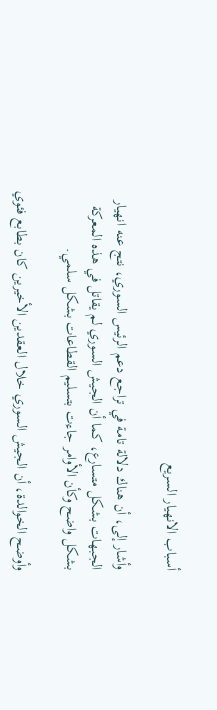أسباب الانهيار السريع

وأشار إلى، أن هناك دلالة تامة في تراجع دعم الرئيس السوري، نتج عنه انهيار الجبهات بشكل متسارع، كما أن الجيش السوري لم يقاتل في هذه المعركة بشكل واضح وكأن الأوامر جاءت بتسليم القطاعات بشكل سلمي.

وأوضح الخوالدة، أن الجيش السوري خلال العقدين الأخيرين كان بطابع فئوي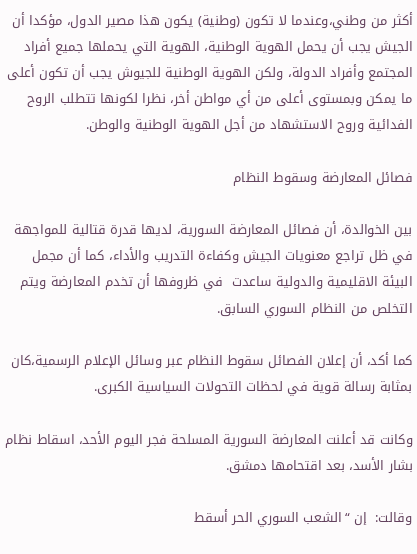أكثر من وطني،وعندما لا تكون (وطنية) يكون هذا مصير الدول، مؤكدا أن الجيش يجب أن يحمل الهوية الوطنية، الهوية التي يحملها جميع أفراد المجتمع وأفراد الدولة، ولكن الهوية الوطنية للجيوش يجب أن تكون أعلى ما يمكن وبمستوى أعلى من أي مواطن أخر، نظرا لكونها تتطلب الروح الفدائية وروح الاستشهاد من أجل الهوية الوطنية والوطن.

فصائل المعارضة وسقوط النظام

بين الخوالدة، أن فصائل المعارضة السورية، لديها قدرة قتالية للمواجهة في ظل تراجع معنويات الجيش وكفاءة التدريب والأداء، كما أن مجمل البيئة الاقليمية والدولية ساعدت  في ظروفها أن تخدم المعارضة ويتم التخلص من النظام السوري السابق.

كما أكد، أن إعلان الفصائل سقوط النظام عبر وسائل الإعلام الرسمية،كان بمثابة رسالة قوية في لحظات التحولات السياسية الكبرى.

وكانت قد أعلنت المعارضة السورية المسلحة فجر اليوم الأحد، اسقاط نظام بشار الأسد، بعد اقتحامها دمشق.

وقالت:  إن “الشعب السوري الحر أسقط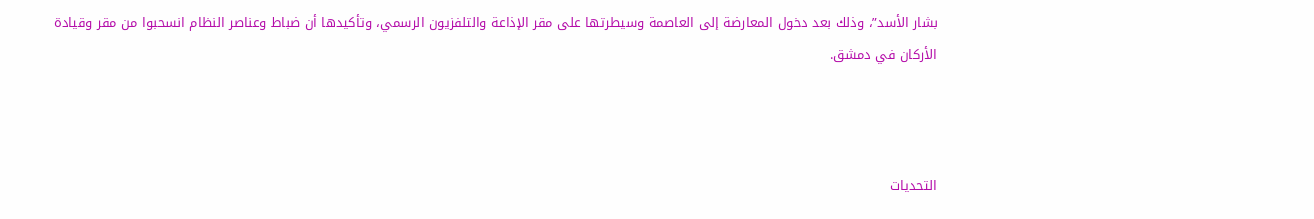بشار الأسد”، وذلك بعد دخول المعارضة إلى العاصمة وسيطرتها على مقر الإذاعة والتلفزيون الرسمي، وتأكيدها أن ضباط وعناصر النظام انسحبوا من مقر وقيادة الأركان في دمشق.



التحديات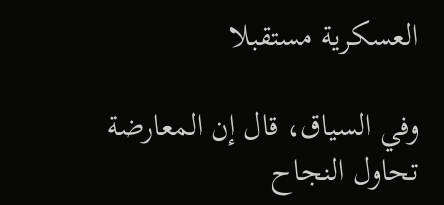العسكرية مستقبلا

وفي السياق، قال إن المعارضة تحاول النجاح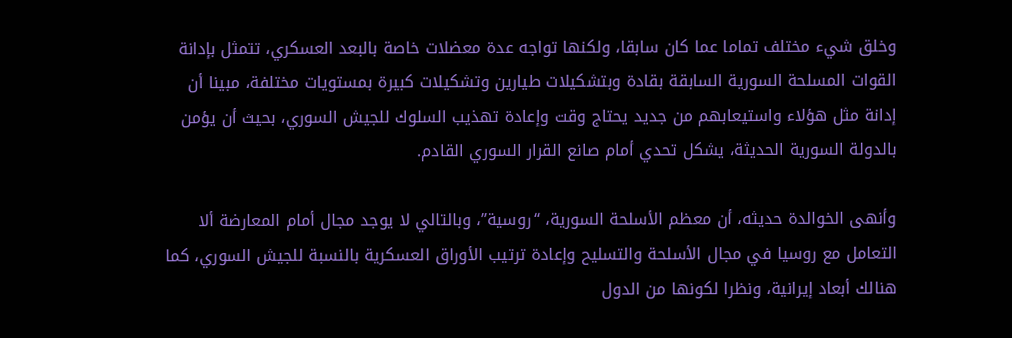وخلق شيء مختلف تماما عما كان سابقا، ولكنها تواجه عدة معضلات خاصة بالبعد العسكري، تتمثل بإدانة القوات المسلحة السورية السابقة بقادة وبتشكيلات طيارين وتشكيلات كبيرة بمستويات مختلفة، مبينا أن إدانة مثل هؤلاء واستيعابهم من جديد يحتاج وقت وإعادة تهذيب السلوك للجيش السوري، بحيث أن يؤمن بالدولة السورية الحديثة، يشكل تحدي أمام صانع القرار السوري القادم.

وأنهى الخوالدة حديثه، أن معظم الأسلحة السورية، “روسية”، وبالتالي لا يوجد مجال أمام المعارضة ألا التعامل مع روسيا في مجال الأسلحة والتسليح وإعادة ترتيب الأوراق العسكرية بالنسبة للجيش السوري، كما هنالك أبعاد إيرانية، ونظرا لكونها من الدول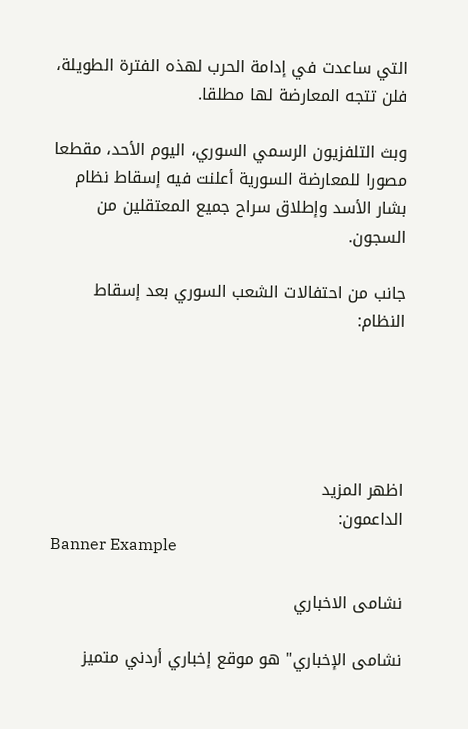التي ساعدت في إدامة الحرب لهذه الفترة الطويلة، فلن تتجه المعارضة لها مطلقا.

وبث التلفزيون الرسمي السوري، اليوم الأحد، مقطعا مصورا للمعارضة السورية أعلنت فيه إسقاط نظام بشار الأسد وإطلاق سراح جميع المعتقلين من السجون.

جانب من احتفالات الشعب السوري بعد إسقاط النظام:





اظهر المزيد
الداعمون:
Banner Example

نشامى الاخباري

نشامى الإخباري" هو موقع إخباري أردني متميز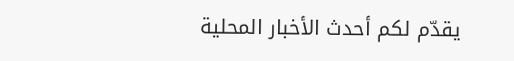يقدّم لكم أحدث الأخبار المحلية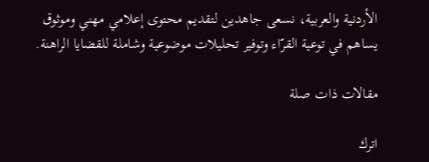الأردنية والعربية، نسعى جاهدين لتقديم محتوى إعلامي مهني وموثوق يساهم في توعية القرّاء وتوفير تحليلات موضوعية وشاملة للقضايا الراهنة.

مقالات ذات صلة

اترك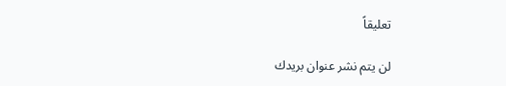تعليقاً

لن يتم نشر عنوان بريدك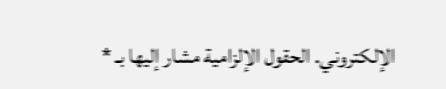الإلكتروني. الحقول الإلزامية مشار إليها بـ *